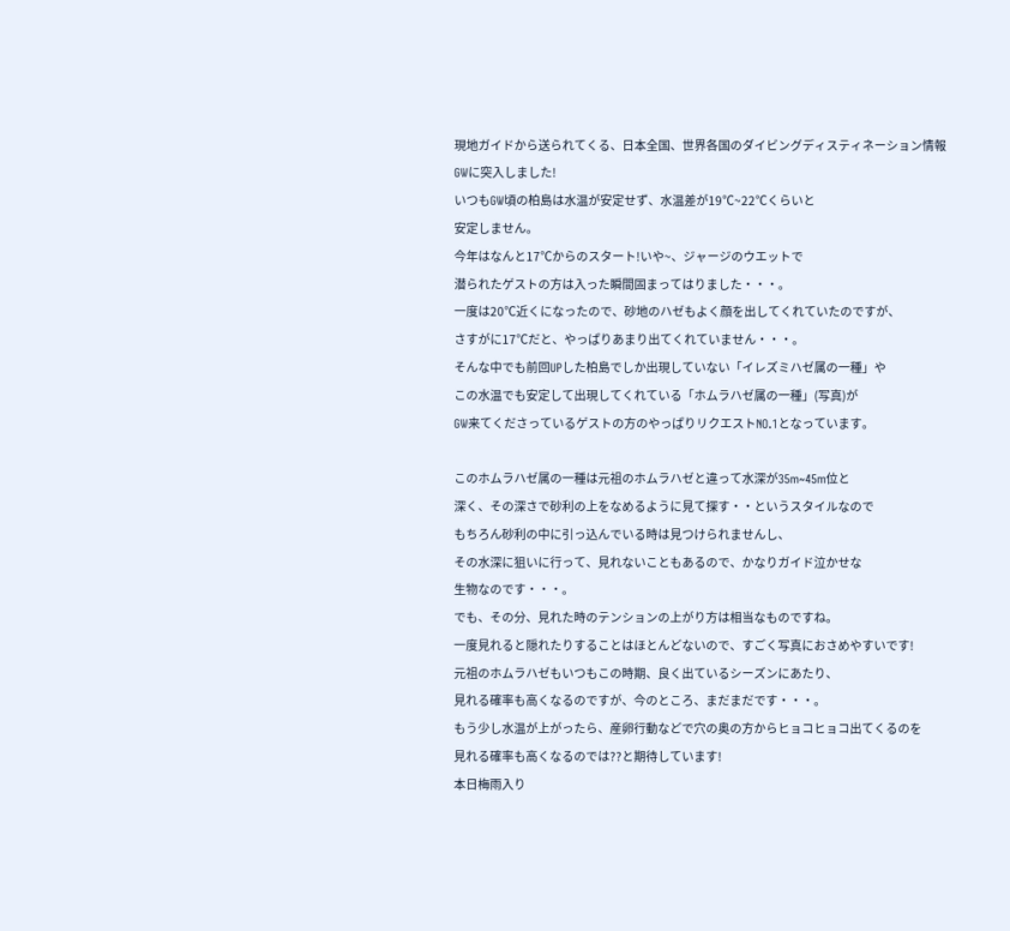現地ガイドから送られてくる、日本全国、世界各国のダイビングディスティネーション情報
GWに突入しました!
いつもGW頃の柏島は水温が安定せず、水温差が19℃~22℃くらいと
安定しません。
今年はなんと17℃からのスタート!いや~、ジャージのウエットで
潜られたゲストの方は入った瞬間固まってはりました・・・。
一度は20℃近くになったので、砂地のハゼもよく顔を出してくれていたのですが、
さすがに17℃だと、やっぱりあまり出てくれていません・・・。
そんな中でも前回UPした柏島でしか出現していない「イレズミハゼ属の一種」や
この水温でも安定して出現してくれている「ホムラハゼ属の一種」(写真)が
GW来てくださっているゲストの方のやっぱりリクエストNO.1となっています。

このホムラハゼ属の一種は元祖のホムラハゼと違って水深が35m~45m位と
深く、その深さで砂利の上をなめるように見て探す・・というスタイルなので
もちろん砂利の中に引っ込んでいる時は見つけられませんし、
その水深に狙いに行って、見れないこともあるので、かなりガイド泣かせな
生物なのです・・・。
でも、その分、見れた時のテンションの上がり方は相当なものですね。
一度見れると隠れたりすることはほとんどないので、すごく写真におさめやすいです!
元祖のホムラハゼもいつもこの時期、良く出ているシーズンにあたり、
見れる確率も高くなるのですが、今のところ、まだまだです・・・。
もう少し水温が上がったら、産卵行動などで穴の奥の方からヒョコヒョコ出てくるのを
見れる確率も高くなるのでは??と期待しています!
本日梅雨入り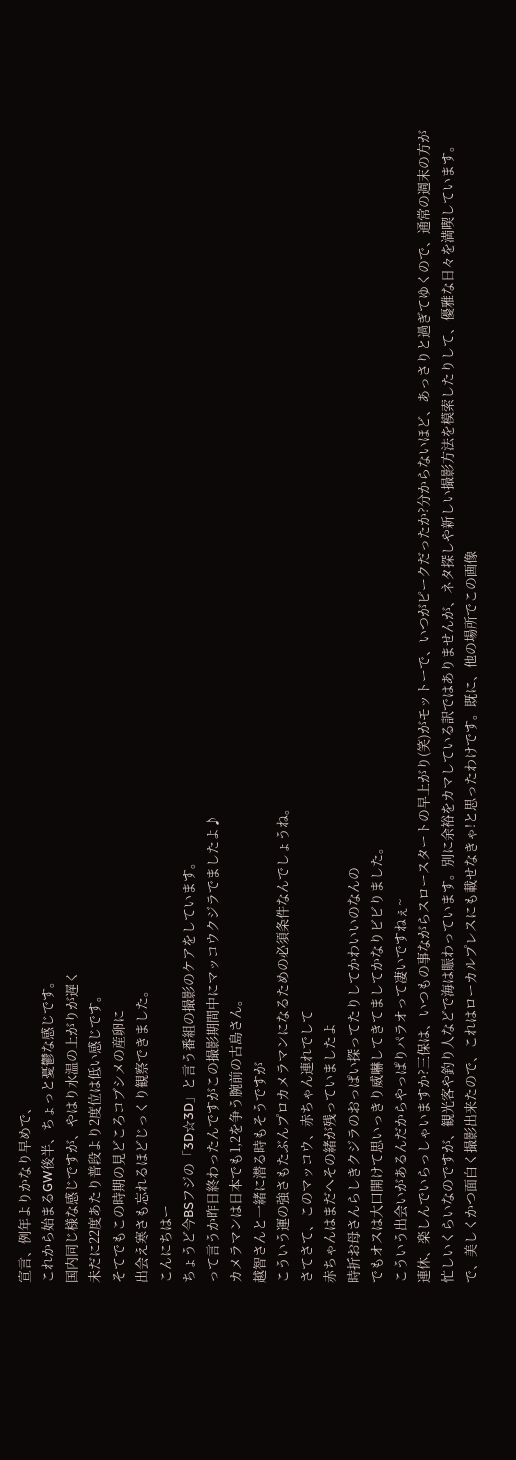宣言、例年よりかなり早めで、
これから始まるGW後半、ちょっと憂鬱な感じです。
国内同じ様な感じですが、やはり水温の上がりが遅く
未だに22度あたり普段より2度位は低い感じです。
そてでもこの時期の見どころコブシメの産卵に
出会え寒さも忘れるほどじっくり観察できました。
こんにちはー
ちょうど今BSフジの「3D☆3D」と言う番組の撮影のケアをしています。
って言うか昨日終わったんですがこの撮影期間中にマッコウクジラでましたよ♪
カメラマンは日本でも1,2を争う腕前の古島さん。
越智さんと一緒に潜る時もそうですが
こういう運の強さもたぶんプロカメラマンになるための必須条件なんでしょうね。
さてさて、このマッコウ、赤ちゃん連れでして
赤ちゃんはまだへその緒が残っていましたよ
時折お母さんらしきクジラのおっぱい探ってたりしてかわいいのなんの
でもオスは大口開けて思いっきり威嚇してきてましてかなりビビりました。
こういう出会いがあるんだからやっぱりパラオって凄いですねぇ~
連休、楽しんでいらっしゃいますか?三保は、いつもの事ながらスロースタートの早上がり(笑)がモットーで、いつがピークだったか?分からないほど、あっさりと過ぎてゆくので、通常の週末の方が忙しいくらいなのですが、観光客や釣り人などで海は賑わっています。別に余裕をカマしている訳ではありませんが、ネタ探しや新しい撮影方法を模索したりして、優雅な日々を満喫しています。で、美しくかつ面白く撮影出来たので、これはローカルプレスにも載せなきゃ!と思ったわけです。既に、他の場所でこの画像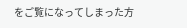をご覧になってしまった方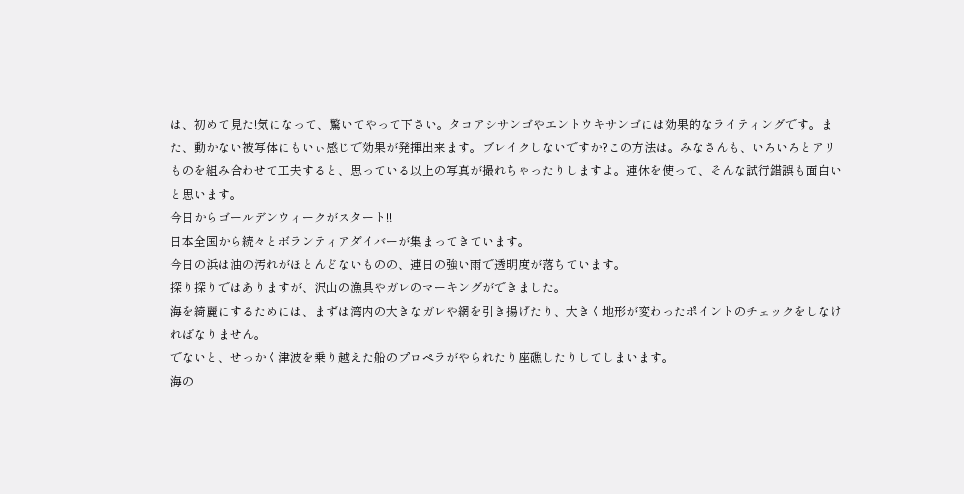は、初めて見た!気になって、驚いてやって下さい。タコアシサンゴやエントウキサンゴには効果的なライティングです。また、動かない被写体にもいぃ感じで効果が発揮出来ます。ブレイクしないですか?この方法は。みなさんも、いろいろとアリものを組み合わせて工夫すると、思っている以上の写真が撮れちゃったりしますよ。連休を使って、そんな試行錯誤も面白いと思います。
今日からゴールデンウィークがスタート!!
日本全国から続々とボランティアダイバーが集まってきています。
今日の浜は油の汚れがほとんどないものの、連日の強い雨で透明度が落ちています。
探り探りではありますが、沢山の漁具やガレのマーキングができました。
海を綺麗にするためには、まずは湾内の大きなガレや網を引き揚げたり、大きく地形が変わったポイントのチェックをしなければなりません。
でないと、せっかく津波を乗り越えた船のプロペラがやられたり座礁したりしてしまいます。
海の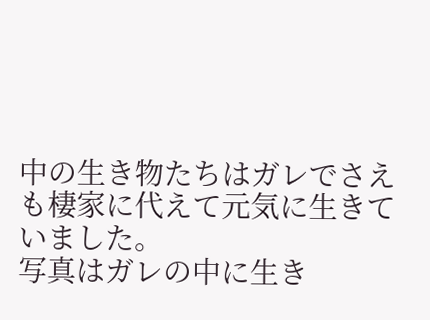中の生き物たちはガレでさえも棲家に代えて元気に生きていました。
写真はガレの中に生き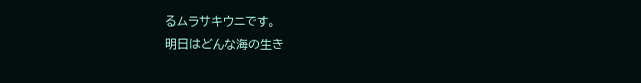るムラサキウニです。
明日はどんな海の生き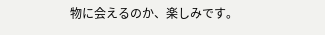物に会えるのか、楽しみです。